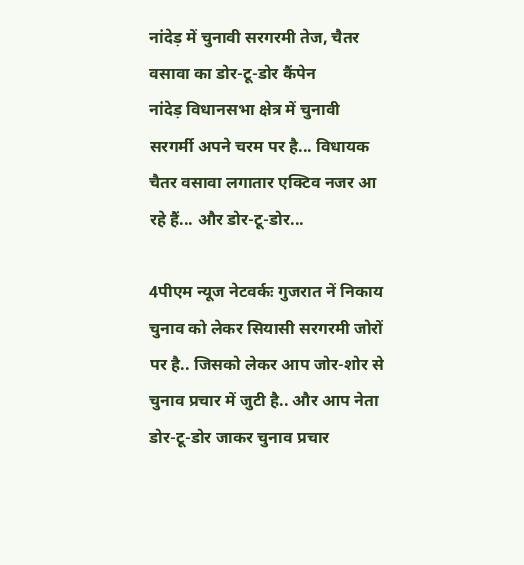नांदेड़ में चुनावी सरगरमी तेज, चैतर वसावा का डोर-टू-डोर कैंपेन
नांदेड़ विधानसभा क्षेत्र में चुनावी सरगर्मी अपने चरम पर है... विधायक चैतर वसावा लगातार एक्टिव नजर आ रहे हैं... और डोर-टू-डोर...

4पीएम न्यूज नेटवर्कः गुजरात नें निकाय चुनाव को लेकर सियासी सरगरमी जोरों पर है.. जिसको लेकर आप जोर-शोर से चुनाव प्रचार में जुटी है.. और आप नेता डोर-टू-डोर जाकर चुनाव प्रचार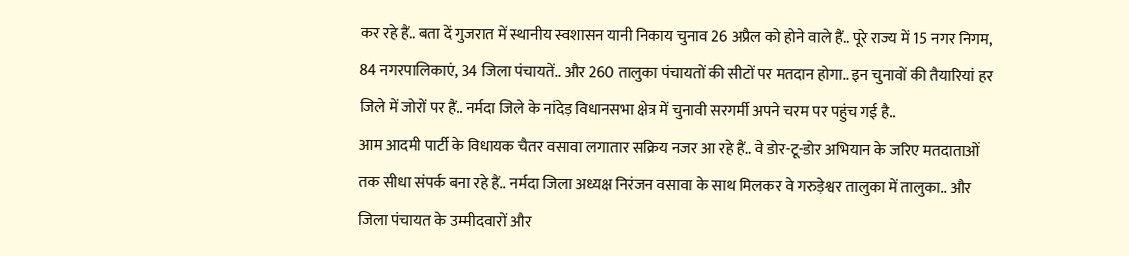कर रहे हैं.. बता दें गुजरात में स्थानीय स्वशासन यानी निकाय चुनाव 26 अप्रैल को होने वाले हैं.. पूरे राज्य में 15 नगर निगम, 84 नगरपालिकाएं, 34 जिला पंचायतें.. और 260 तालुका पंचायतों की सीटों पर मतदान होगा.. इन चुनावों की तैयारियां हर जिले में जोरों पर हैं.. नर्मदा जिले के नांदेड़ विधानसभा क्षेत्र में चुनावी सरगर्मी अपने चरम पर पहुंच गई है..
आम आदमी पार्टी के विधायक चैतर वसावा लगातार सक्रिय नजर आ रहे हैं.. वे डोर-टू-डोर अभियान के जरिए मतदाताओं तक सीधा संपर्क बना रहे हैं.. नर्मदा जिला अध्यक्ष निरंजन वसावा के साथ मिलकर वे गरुड़ेश्वर तालुका में तालुका.. और जिला पंचायत के उम्मीदवारों और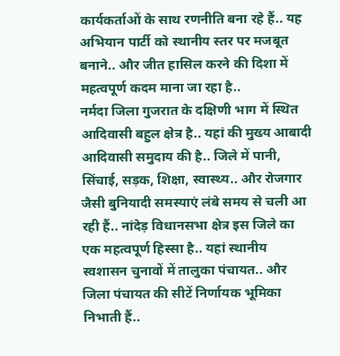कार्यकर्ताओं के साथ रणनीति बना रहे हैं.. यह अभियान पार्टी को स्थानीय स्तर पर मजबूत बनाने.. और जीत हासिल करने की दिशा में महत्वपूर्ण कदम माना जा रहा है..
नर्मदा जिला गुजरात के दक्षिणी भाग में स्थित आदिवासी बहुल क्षेत्र है.. यहां की मुख्य आबादी आदिवासी समुदाय की है.. जिले में पानी, सिंचाई, सड़क, शिक्षा, स्वास्थ्य.. और रोजगार जैसी बुनियादी समस्याएं लंबे समय से चली आ रही हैं.. नांदेड़ विधानसभा क्षेत्र इस जिले का एक महत्वपूर्ण हिस्सा है.. यहां स्थानीय स्वशासन चुनावों में तालुका पंचायत.. और जिला पंचायत की सीटें निर्णायक भूमिका निभाती हैं..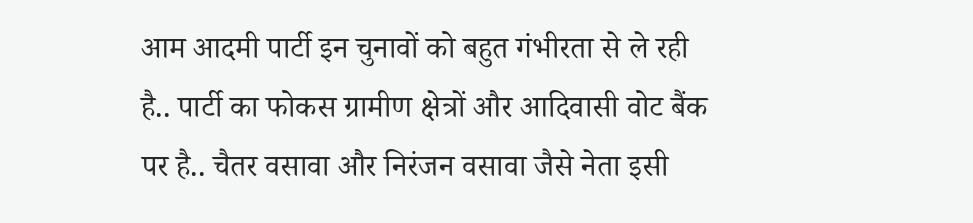आम आदमी पार्टी इन चुनावों को बहुत गंभीरता से ले रही है.. पार्टी का फोकस ग्रामीण क्षेत्रों और आदिवासी वोट बैंक पर है.. चैतर वसावा और निरंजन वसावा जैसे नेता इसी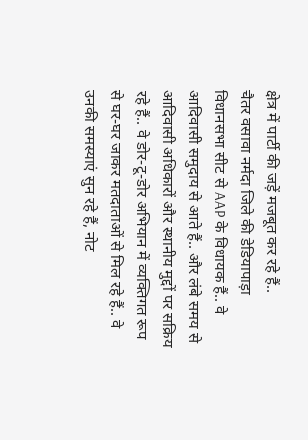क्षेत्र में पार्टी की जड़ें मजबूत कर रहे हैं..
चैतर वसावा नर्मदा जिले की डेडियापाड़ा विधानसभा सीट से AAP के विधायक हैं.. वे आदिवासी समुदाय से आते हैं.. और लंबे समय से आदिवासी अधिकारों और स्थानीय मुद्दों पर सक्रिय रहे हैं.. वे डोर-टू-डोर अभियान में व्यक्तिगत रूप से घर-घर जाकर मतदाताओं से मिल रहे हैं.. वे उनकी समस्याएं सुन रहे हैं, नोट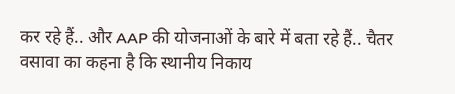कर रहे हैं.. और AAP की योजनाओं के बारे में बता रहे हैं.. चैतर वसावा का कहना है कि स्थानीय निकाय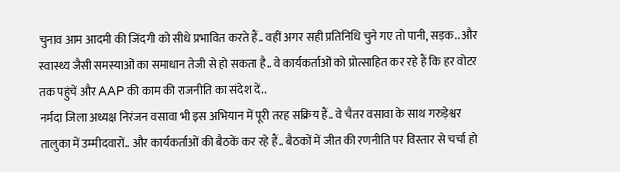चुनाव आम आदमी की जिंदगी को सीधे प्रभावित करते हैं.. वहीं अगर सही प्रतिनिधि चुने गए तो पानी, सड़क.. और स्वास्थ्य जैसी समस्याओं का समाधान तेजी से हो सकता है.. वे कार्यकर्ताओं को प्रोत्साहित कर रहे हैं कि हर वोटर तक पहुंचें और AAP की काम की राजनीति का संदेश दें..
नर्मदा जिला अध्यक्ष निरंजन वसावा भी इस अभियान में पूरी तरह सक्रिय हैं.. वे चैतर वसावा के साथ गरुड़ेश्वर तालुका में उम्मीदवारों.. और कार्यकर्ताओं की बैठकें कर रहे हैं.. बैठकों में जीत की रणनीति पर विस्तार से चर्चा हो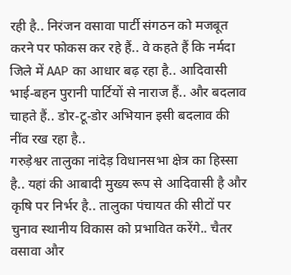रही है.. निरंजन वसावा पार्टी संगठन को मजबूत करने पर फोकस कर रहे हैं.. वे कहते हैं कि नर्मदा जिले में AAP का आधार बढ़ रहा है.. आदिवासी भाई-बहन पुरानी पार्टियों से नाराज हैं.. और बदलाव चाहते हैं.. डोर-टू-डोर अभियान इसी बदलाव की नींव रख रहा है..
गरुड़ेश्वर तालुका नांदेड़ विधानसभा क्षेत्र का हिस्सा है.. यहां की आबादी मुख्य रूप से आदिवासी है और कृषि पर निर्भर है.. तालुका पंचायत की सीटों पर चुनाव स्थानीय विकास को प्रभावित करेंगे.. चैतर वसावा और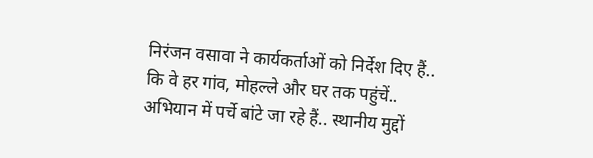निरंजन वसावा ने कार्यकर्ताओं को निर्देश दिए हैं.. कि वे हर गांव, मोहल्ले और घर तक पहुंचें.. अभियान में पर्चे बांटे जा रहे हैं.. स्थानीय मुद्दों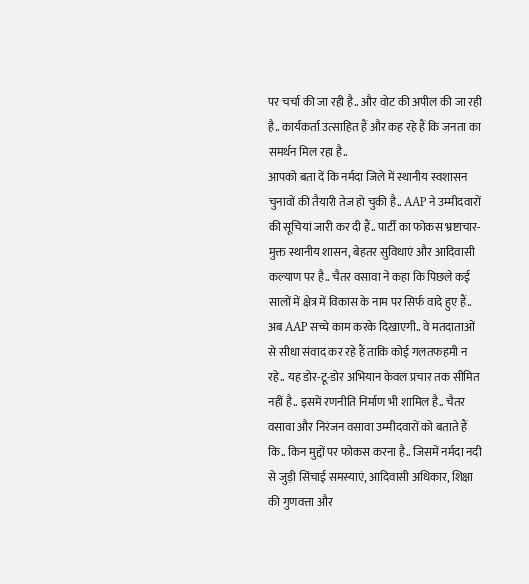पर चर्चा की जा रही है.. और वोट की अपील की जा रही है.. कार्यकर्ता उत्साहित हैं और कह रहे हैं कि जनता का समर्थन मिल रहा है..
आपको बता दें कि नर्मदा जिले में स्थानीय स्वशासन चुनावों की तैयारी तेज हो चुकी है.. AAP ने उम्मीदवारों की सूचियां जारी कर दी हैं.. पार्टी का फोकस भ्रष्टाचार-मुक्त स्थानीय शासन, बेहतर सुविधाएं और आदिवासी कल्याण पर है.. चैतर वसावा ने कहा कि पिछले कई सालों में क्षेत्र में विकास के नाम पर सिर्फ वादे हुए हैं.. अब AAP सच्चे काम करके दिखाएगी.. वे मतदाताओं से सीधा संवाद कर रहे हैं ताकि कोई गलतफहमी न रहे.. यह डोर-टू-डोर अभियान केवल प्रचार तक सीमित नहीं है.. इसमें रणनीति निर्माण भी शामिल है.. चैतर वसावा और निरंजन वसावा उम्मीदवारों को बताते हैं कि.. किन मुद्दों पर फोकस करना है.. जिसमें नर्मदा नदी से जुड़ी सिंचाई समस्याएं, आदिवासी अधिकार, शिक्षा की गुणवत्ता और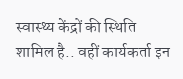स्वास्थ्य केंद्रों की स्थिति शामिल है.. वहीं कार्यकर्ता इन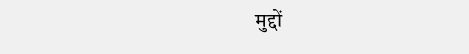मुद्दों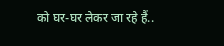को घर-घर लेकर जा रहे हैं..